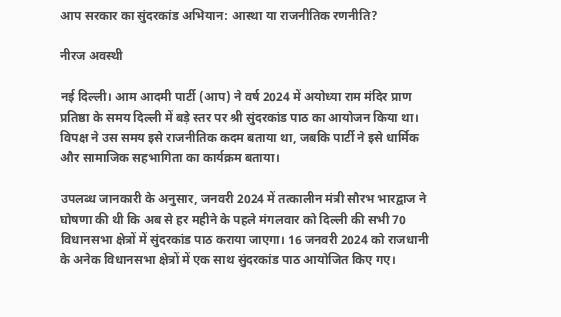आप सरकार का सुंदरकांड अभियान: आस्था या राजनीतिक रणनीति?

नीरज अवस्थी

नई दिल्ली। आम आदमी पार्टी (आप) ने वर्ष 2024 में अयोध्या राम मंदिर प्राण प्रतिष्ठा के समय दिल्ली में बड़े स्तर पर श्री सुंदरकांड पाठ का आयोजन किया था। विपक्ष ने उस समय इसे राजनीतिक कदम बताया था, जबकि पार्टी ने इसे धार्मिक और सामाजिक सहभागिता का कार्यक्रम बताया।

उपलब्ध जानकारी के अनुसार, जनवरी 2024 में तत्कालीन मंत्री सौरभ भारद्वाज ने घोषणा की थी कि अब से हर महीने के पहले मंगलवार को दिल्ली की सभी 70 विधानसभा क्षेत्रों में सुंदरकांड पाठ कराया जाएगा। 16 जनवरी 2024 को राजधानी के अनेक विधानसभा क्षेत्रों में एक साथ सुंदरकांड पाठ आयोजित किए गए।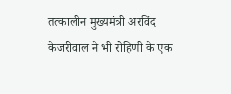तत्कालीन मुख्यमंत्री अरविंद केजरीवाल ने भी रोहिणी के एक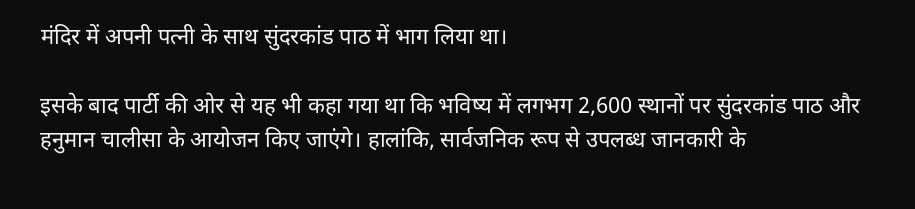मंदिर में अपनी पत्नी के साथ सुंदरकांड पाठ में भाग लिया था।

इसके बाद पार्टी की ओर से यह भी कहा गया था कि भविष्य में लगभग 2,600 स्थानों पर सुंदरकांड पाठ और हनुमान चालीसा के आयोजन किए जाएंगे। हालांकि, सार्वजनिक रूप से उपलब्ध जानकारी के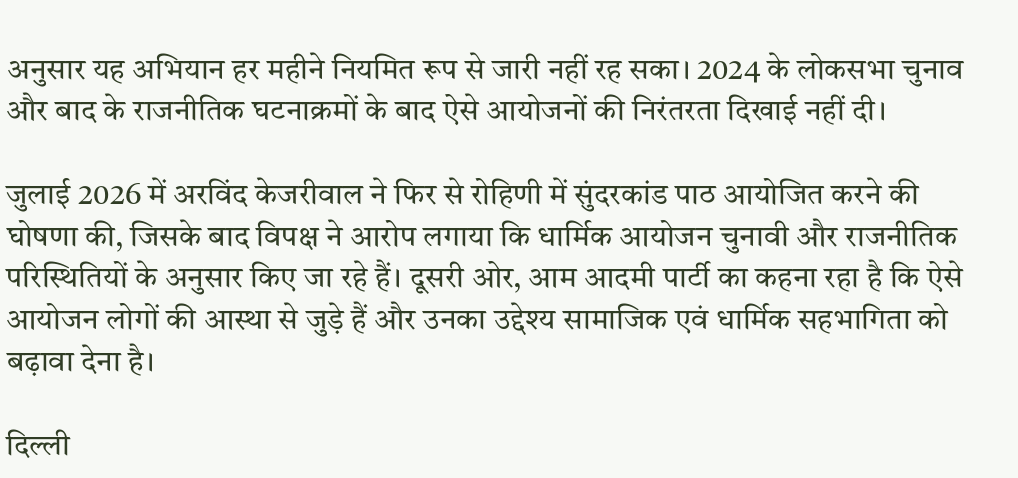अनुसार यह अभियान हर महीने नियमित रूप से जारी नहीं रह सका। 2024 के लोकसभा चुनाव और बाद के राजनीतिक घटनाक्रमों के बाद ऐसे आयोजनों की निरंतरता दिखाई नहीं दी।

जुलाई 2026 में अरविंद केजरीवाल ने फिर से रोहिणी में सुंदरकांड पाठ आयोजित करने की घोषणा की, जिसके बाद विपक्ष ने आरोप लगाया कि धार्मिक आयोजन चुनावी और राजनीतिक परिस्थितियों के अनुसार किए जा रहे हैं। दूसरी ओर, आम आदमी पार्टी का कहना रहा है कि ऐसे आयोजन लोगों की आस्था से जुड़े हैं और उनका उद्देश्य सामाजिक एवं धार्मिक सहभागिता को बढ़ावा देना है।

दिल्ली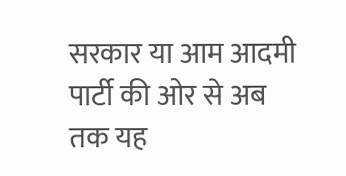सरकार या आम आदमी पार्टी की ओर से अब तक यह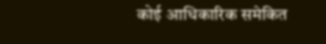कोई आधिकारिक समेकित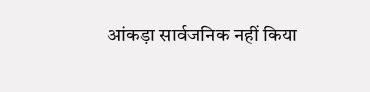आंकड़ा सार्वजनिक नहीं किया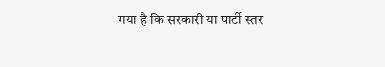गया है कि सरकारी या पार्टी स्तर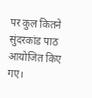पर कुल कितने सुंदरकांड पाठ आयोजित किए गए।